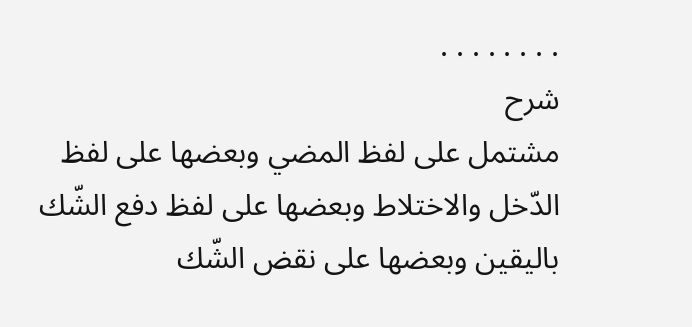. . . . . . . .
شرح
مشتمل على لفظ المضي وبعضها على لفظ الدّخل والاختلاط وبعضها على لفظ دفع الشّك باليقين وبعضها على نقض الشّك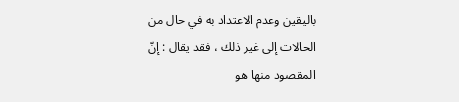باليقين وعدم الاعتداد به في حال من الحالات إلى غير ذلك ، فقد يقال : إنّ المقصود منها هو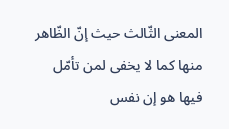المعنى الثّالث حيث إنّ الظّاهر منها كما لا يخفى لمن تأمّل فيها هو إن نفس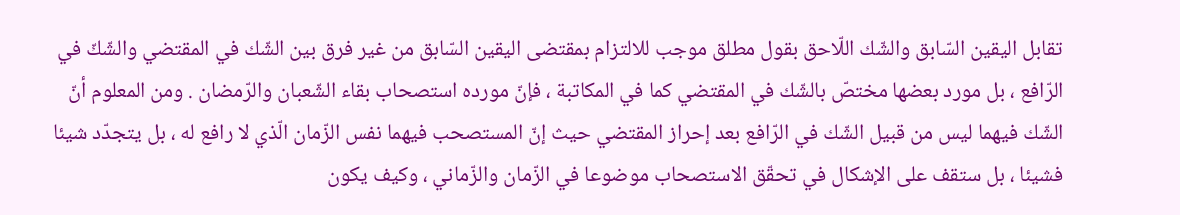تقابل اليقين السّابق والشّك اللّاحق بقول مطلق موجب للالتزام بمقتضى اليقين السّابق من غير فرق بين الشّك في المقتضي والشّكّ في الرّافع ، بل مورد بعضها مختصّ بالشّك في المقتضي كما في المكاتبة ، فإنّ مورده استصحاب بقاء الشّعبان والرّمضان . ومن المعلوم أنّ الشّك فيهما ليس من قبيل الشّك في الرّافع بعد إحراز المقتضي حيث إنّ المستصحب فيهما نفس الزّمان الّذي لا رافع له ، بل يتجدّد شيئا فشيئا ، بل ستقف على الإشكال في تحقّق الاستصحاب موضوعا في الزّمان والزّماني ، وكيف يكون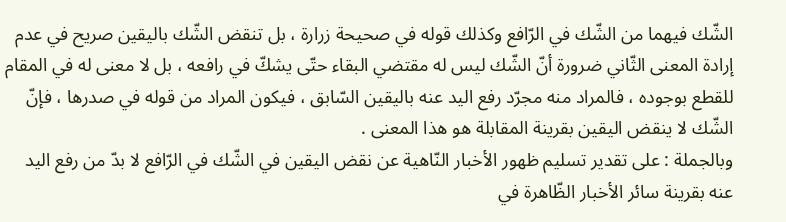الشّك فيهما من الشّك في الرّافع وكذلك قوله في صحيحة زرارة ، بل تنقض الشّك باليقين صريح في عدم إرادة المعنى الثّاني ضرورة أنّ الشّك ليس له مقتضي البقاء حتّى يشكّ في رافعه ، بل لا معنى له في المقام للقطع بوجوده ، فالمراد منه مجرّد رفع اليد عنه باليقين السّابق ، فيكون المراد من قوله في صدرها ، فإنّ الشّك لا ينقض اليقين بقرينة المقابلة هو هذا المعنى .
وبالجملة : على تقدير تسليم ظهور الأخبار النّاهية عن نقض اليقين في الشّك في الرّافع لا بدّ من رفع اليد عنه بقرينة سائر الأخبار الظّاهرة في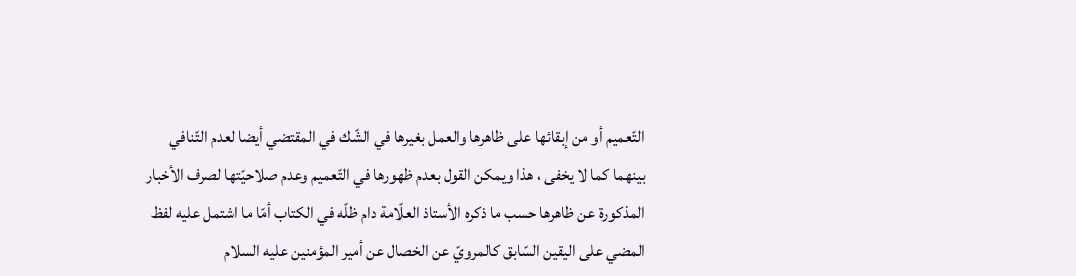التّعميم أو من إبقائها على ظاهرها والعمل بغيرها في الشّك في المقتضي أيضا لعدم التّنافي بينهما كما لا يخفى ، هذا ويمكن القول بعدم ظهورها في التّعميم وعدم صلاحيّتها لصرف الأخبار المذكورة عن ظاهرها حسب ما ذكره الأستاذ العلّامة دام ظلّه في الكتاب أمّا ما اشتمل عليه لفظ المضي على اليقين السّابق كالمرويّ عن الخصال عن أمير المؤمنين عليه السلام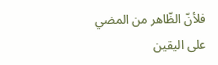فلأنّ الظّاهر من المضي على اليقين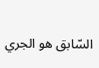السّابق هو الجري